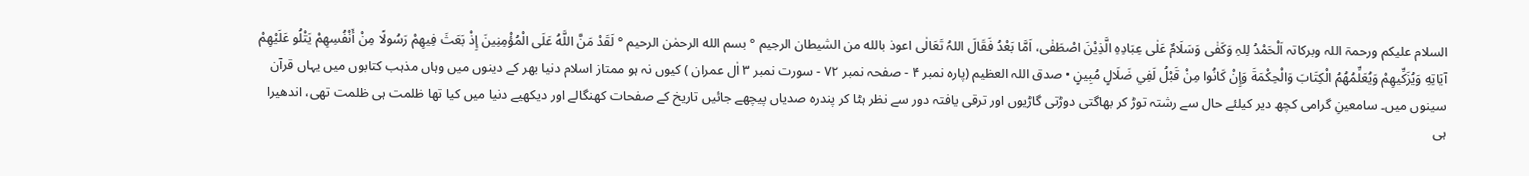السلام علیکم ورحمۃ اللہ وبرکاتہ اَلْحَمْدُ لِلہِ وَکَفٰی وَسَلَامٌ عَلٰی عِبَادِہِ الَّذِیْنَ اصْطَفٰی، اَمَّا بَعْدُ فَقَالَ اللہُ تَعَالٰی اعوذ بالله من الشیطان الرجیم ° بسم الله الرحمٰن الرحیم ° لَقَدْ مَنَّ اللَّهُ عَلَى الْمُؤْمِنِينَ إِذْ بَعَثَ فِيهِمْ رَسُولًا مِنْ أَنْفُسِهِمْ يَتْلُو عَلَيْهِمْ آيَاتِهِ وَيُزَكِّيهِمْ وَيُعَلِّمُهُمُ الْكِتَابَ وَالْحِكْمَةَ وَإِنْ كَانُوا مِنْ قَبْلُ لَفِي ضَلَالٍ مُبِينٍ • صدق اللہ العظیم (پارہ نمبر ۴ - صفحہ نمبر ۷۲ - سورت نمبر ۳ اٰل عمران ) کیوں نہ ہو ممتاز اسلام دنیا بھر کے دینوں میں وہاں مذہب کتابوں میں یہاں قرآن سینوں میں۔ سامعینِ گرامی کچھ دیر کیلئے حال سے رشتہ توڑ کر بھاگتی دوڑتی گاڑیوں اور ترقی یافتہ دور سے نظر ہٹا کر پندرہ صدیاں پیچھے جائیں تاریخ کے صفحات کھنگالے اور دیکھیے دنیا میں کیا تھا ظلمت ہی ظلمت تھی، اندھیرا ہی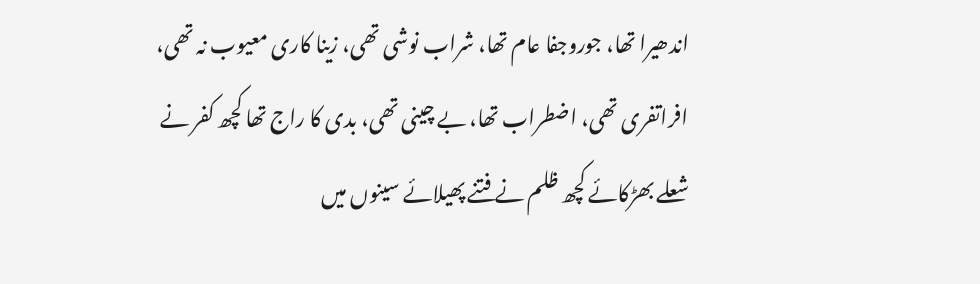اندھیرا تھا، جوروجفا عام تھا، شراب نوشی تھی، زینا کاری معیوب نہ تھی، افراتفری تھی، اضطراب تھا، بے چینی تھی، بدی کا راج تھا کچھ کفر نے شعلے بھڑکائے کچھ ظلم نے فتنے پھیلائے سینوں میں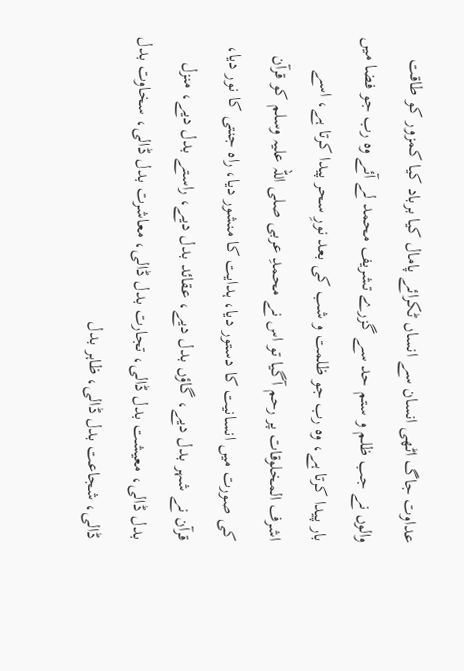عداوت جاگ اٹھی انسان سے انساں ٹکرائے پامال کیا برباد کیا کمزور کو طاقت والوں نے جب ظلم و ستم حد سے گزرے تشریف محمد لے آئے وہ رب جو فضا میں بار پیدا کرتا ہے، وہ رب جو ظلمت و شب کی بعد نورِ سحر پیدا کرتا ہے، اسے اشرف المخلوقات پر رحم آگیا تو اس نے محمدِ عربی صلی اللہ علیہ وسلم کو قرآن کی صورت میں انسانیت کا دستور دیا، ہدایت کا منشور دیا، راہ جنتی کا نور دیا، قرآن نے شہر بدل دیے، گاؤں بدل دیے، عقائد بدل دیے، راستے بدل دیے، منزل بدل ڈالی، معیشت بدل ڈالی، تجارت بدل ڈالی، معاشرت بدل ڈالی، سخاوت بدل ڈالی، شجاعت بدل ڈالی، ظاہر بدل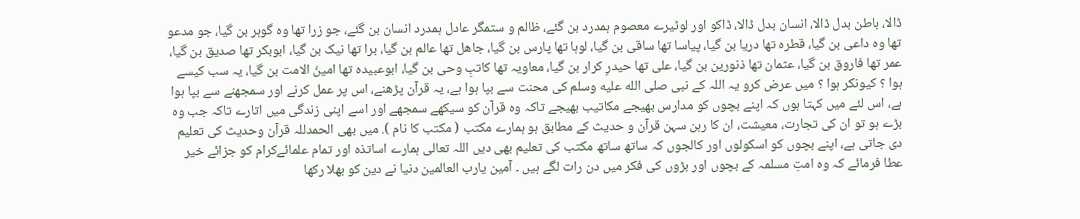ڈالا، باطن بدل ڈالا، انسان بدل ڈالا، ڈاکو اور لوٹیرے معصوم ہمدرد بن گئے، ظالم و ستمگر عادل ہمدرد انسان بن گئے، جو زرا تھا وہ گوہر بن گیا، جو مدعو تھا وہ داعی بن گیا، قطرہ تھا دریا بن گیا، پیاسا تھا ساقی بن گیا، لوہا تھا پارس بن گیا، جاھل تھا عالم بن گیا، برا تھا نیک بن گیا، ابوبکر تھا صدیق بن گیا، عمر تھا فاروق بن گیا، عثمان تھا ذنورین بن گیا، علی تھا حیدرِ کرار بن گیا، معاویہ تھا کاتبِ وحی بن گیا، ابوعبیدہ تھا امینُ الامت بن گیا، یہ سب کیسے ہوا ؟ کیونکر ہوا ؟ میں عرض کرو یہ اللہ کے نبی صلى الله عليه وسلم کی محنت سے بپا ہوا ہے، یہ قرآن پڑھنے، اس پر عمل کرنے اور سمجھنے سے بپا ہوا ہے، اس لئے میں کہتا ہوں کہ اپنے بچوں کو مدارس بھیجے مکاتیب بھیجے تاکہ وہ قرآن کو سیکھے سمجھے اور اسے اپنی زندگی میں اتارے تاکہ جب وہ بڑے ہو تو ان کی تجارت، معیشت، ان کا رہن سہن قرآن و حدیث کے مطابق ہو ہمارے مکتب ( مکتب کا نام ). میں بھی الحمدللہ قرآن وحدیث کی تعلیم دی جاتی ہے، اپنے بچوں کو اسکولوں اور کالجوں کہ ساتھ ساتھ مکتب کی تعلیم بھی دیں اللہ تعالی ہمارے اساتذہ اور تمام علمائےکرام کو جزائے خیر عطا فرمائے کہ وہ امتِ مسلمہ کے بچوں اور بڑوں کی فکر میں دن رات لگے ہیں ۔ آمین یارب العالمین دنیا نے دین کو بھلا رکھا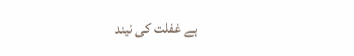ہے غفلت کی نیند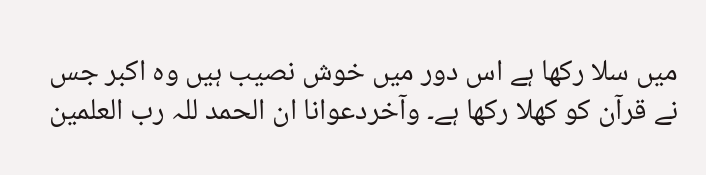میں سلا رکھا ہے اس دور میں خوش نصیب ہیں وہ اکبر جس نے قرآن کو کھلا رکھا ہے۔ وآخردعوانا ان الحمد للہ رب العلمین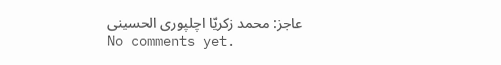عاجز: محمد زکریّا اچلپوری الحسینی
No comments yet.